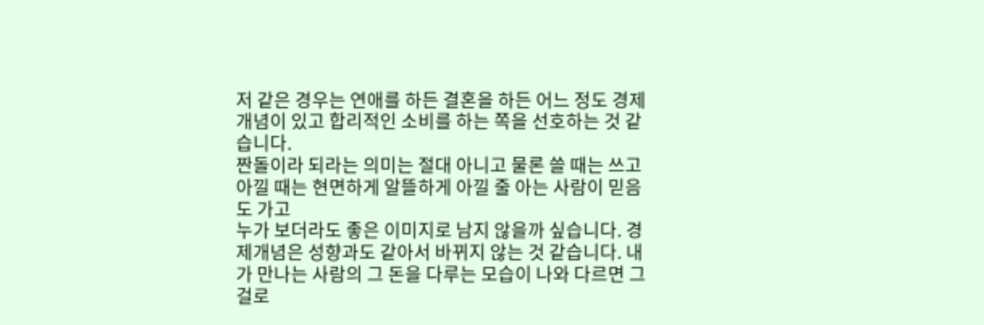저 같은 경우는 연애를 하든 결혼을 하든 어느 정도 경제개념이 있고 합리적인 소비를 하는 쪽을 선호하는 것 같습니다.
짠돌이라 되라는 의미는 절대 아니고 물론 쓸 때는 쓰고 아낄 때는 현면하게 알뜰하게 아낄 줄 아는 사람이 믿음도 가고
누가 보더라도 좋은 이미지로 남지 않을까 싶습니다. 경제개념은 성향과도 같아서 바뀌지 않는 것 같습니다. 내가 만나는 사람의 그 돈을 다루는 모습이 나와 다르면 그걸로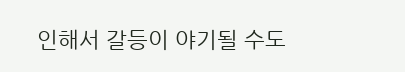인해서 갈등이 야기될 수도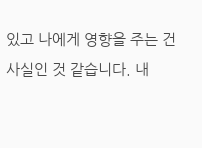있고 나에게 영향을 주는 건 사실인 것 같습니다. 내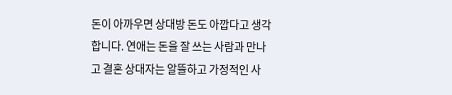돈이 아까우면 상대방 돈도 아깝다고 생각합니다. 연애는 돈을 잘 쓰는 사람과 만나고 결혼 상대자는 알뜰하고 가정적인 사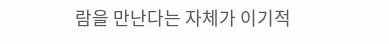람을 만난다는 자체가 이기적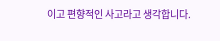이고 편향적인 사고라고 생각합니다.